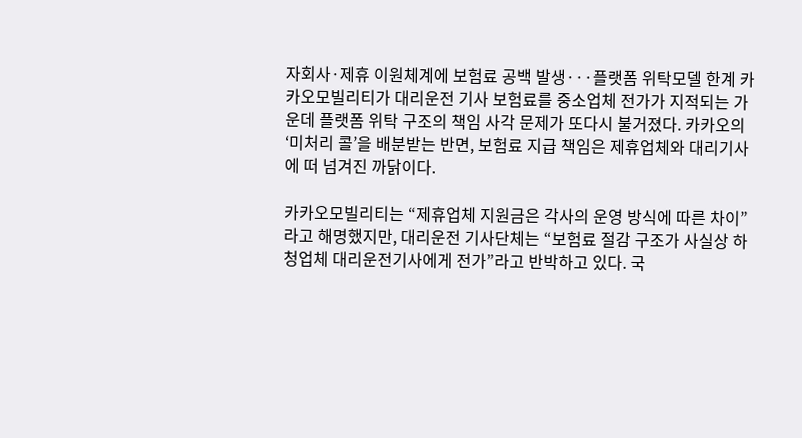자회사·제휴 이원체계에 보험료 공백 발생···플랫폼 위탁모델 한계 카카오모빌리티가 대리운전 기사 보험료를 중소업체 전가가 지적되는 가운데 플랫폼 위탁 구조의 책임 사각 문제가 또다시 불거졌다. 카카오의 ‘미처리 콜’을 배분받는 반면, 보험료 지급 책임은 제휴업체와 대리기사에 떠 넘겨진 까닭이다.

카카오모빌리티는 “제휴업체 지원금은 각사의 운영 방식에 따른 차이”라고 해명했지만, 대리운전 기사단체는 “보험료 절감 구조가 사실상 하청업체 대리운전기사에게 전가”라고 반박하고 있다. 국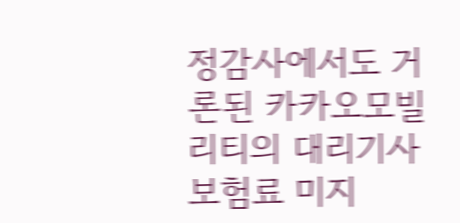정감사에서도 거론된 카카오모빌리티의 대리기사 보험료 미지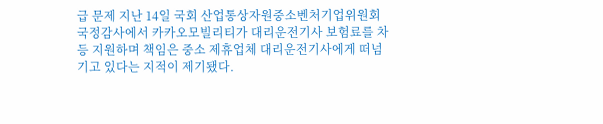급 문제 지난 14일 국회 산업통상자원중소벤처기업위원회 국정감사에서 카카오모빌리티가 대리운전기사 보험료를 차등 지원하며 책임은 중소 제휴업체 대리운전기사에게 떠넘기고 있다는 지적이 제기됐다.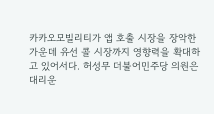카카오모빌리티가 앱 호출 시장을 장악한 가운데 유선 콜 시장까지 영향력을 확대하고 있어서다. 허성무 더불어민주당 의원은 대리운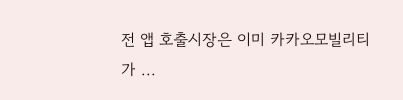전 앱 호출시장은 이미 카카오모빌리티가 ...